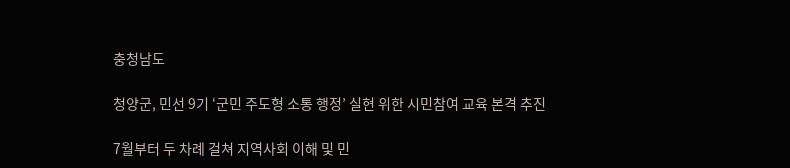충청남도

청양군, 민선 9기 ‘군민 주도형 소통 행정’ 실현 위한 시민참여 교육 본격 추진

7월부터 두 차례 걸쳐 지역사회 이해 및 민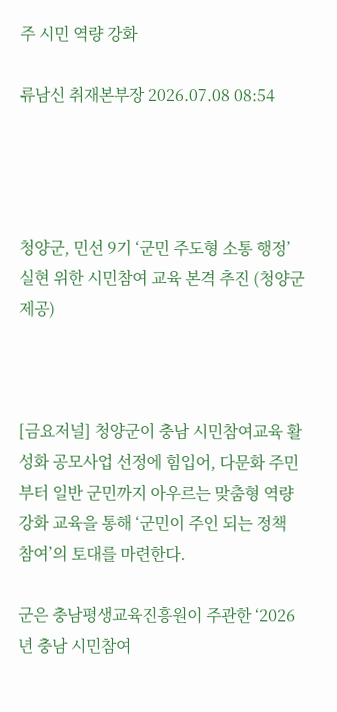주 시민 역량 강화

류남신 취재본부장 2026.07.08 08:54




청양군, 민선 9기 ‘군민 주도형 소통 행정’ 실현 위한 시민참여 교육 본격 추진 (청양군 제공)



[금요저널] 청양군이 충남 시민참여교육 활성화 공모사업 선정에 힘입어, 다문화 주민부터 일반 군민까지 아우르는 맞춤형 역량 강화 교육을 통해 ‘군민이 주인 되는 정책 참여’의 토대를 마련한다.

군은 충남평생교육진흥원이 주관한 ‘2026년 충남 시민참여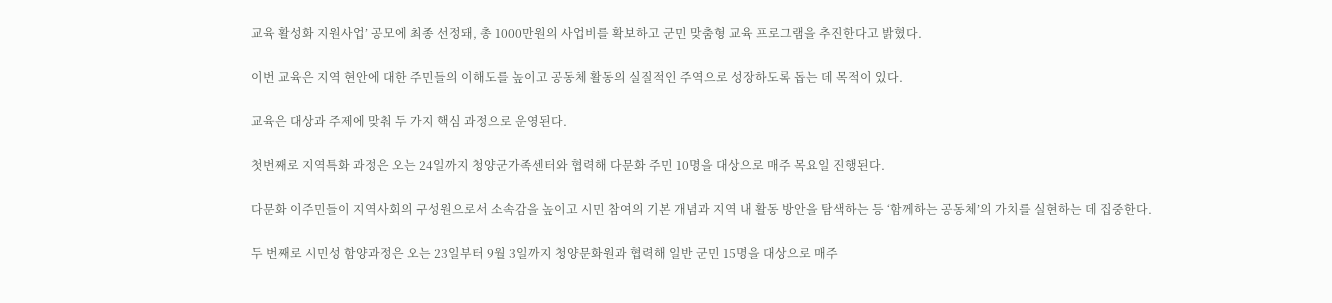교육 활성화 지원사업’ 공모에 최종 선정돼, 총 1000만원의 사업비를 확보하고 군민 맞춤형 교육 프로그램을 추진한다고 밝혔다.

이번 교육은 지역 현안에 대한 주민들의 이해도를 높이고 공동체 활동의 실질적인 주역으로 성장하도록 돕는 데 목적이 있다.

교육은 대상과 주제에 맞춰 두 가지 핵심 과정으로 운영된다.

첫번째로 지역특화 과정은 오는 24일까지 청양군가족센터와 협력해 다문화 주민 10명을 대상으로 매주 목요일 진행된다.

다문화 이주민들이 지역사회의 구성원으로서 소속감을 높이고 시민 참여의 기본 개념과 지역 내 활동 방안을 탐색하는 등 ‘함께하는 공동체’의 가치를 실현하는 데 집중한다.

두 번째로 시민성 함양과정은 오는 23일부터 9월 3일까지 청양문화원과 협력해 일반 군민 15명을 대상으로 매주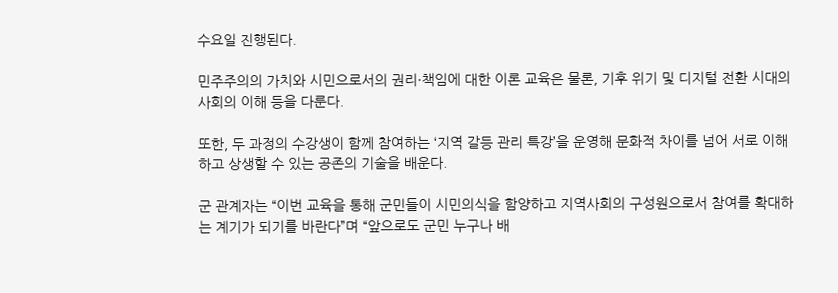수요일 진행된다.

민주주의의 가치와 시민으로서의 권리·책임에 대한 이론 교육은 물론, 기후 위기 및 디지털 전환 시대의 사회의 이해 등을 다룬다.

또한, 두 과정의 수강생이 함께 참여하는 ‘지역 갈등 관리 특강’을 운영해 문화적 차이를 넘어 서로 이해하고 상생할 수 있는 공존의 기술을 배운다.

군 관계자는 “이번 교육을 통해 군민들이 시민의식을 함양하고 지역사회의 구성원으로서 참여를 확대하는 계기가 되기를 바란다”며 “앞으로도 군민 누구나 배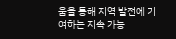움을 통해 지역 발전에 기여하는 지속 가능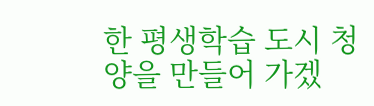한 평생학습 도시 청양을 만들어 가겠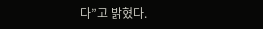다”고 밝혔다.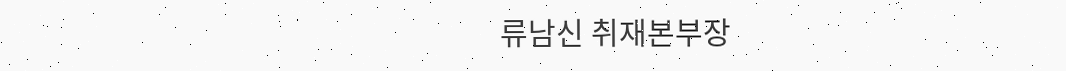류남신 취재본부장